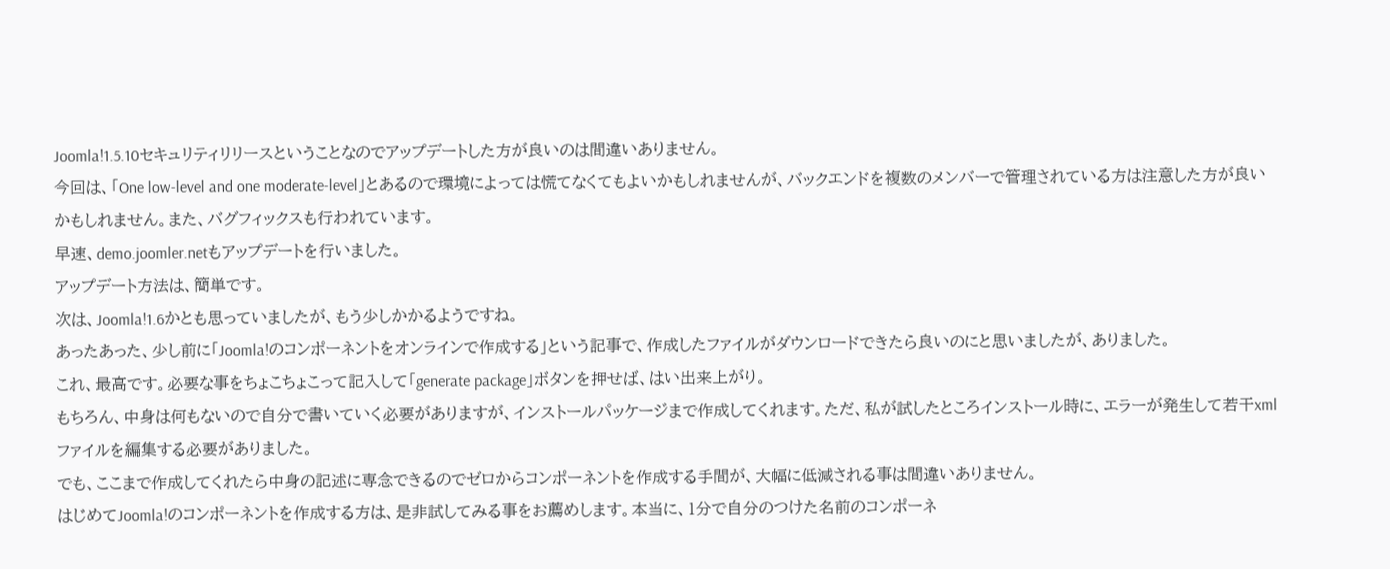Joomla!1.5.10セキュリティリリースということなのでアップデートした方が良いのは間違いありません。
今回は、「One low-level and one moderate-level」とあるので環境によっては慌てなくてもよいかもしれませんが、バックエンドを複数のメンバーで管理されている方は注意した方が良いかもしれません。また、バグフィックスも行われています。
早速、demo.joomler.netもアップデートを行いました。
アップデート方法は、簡単です。
次は、Joomla!1.6かとも思っていましたが、もう少しかかるようですね。
あったあった、少し前に「Joomla!のコンポーネントをオンラインで作成する」という記事で、作成したファイルがダウンロードできたら良いのにと思いましたが、ありました。
これ、最高です。必要な事をちょこちょこって記入して「generate package」ボタンを押せば、はい出来上がり。
もちろん、中身は何もないので自分で書いていく必要がありますが、インストールパッケージまで作成してくれます。ただ、私が試したところインストール時に、エラーが発生して若干xmlファイルを編集する必要がありました。
でも、ここまで作成してくれたら中身の記述に専念できるのでゼロからコンポーネントを作成する手間が、大幅に低減される事は間違いありません。
はじめてJoomla!のコンポーネントを作成する方は、是非試してみる事をお薦めします。本当に、1分で自分のつけた名前のコンポーネ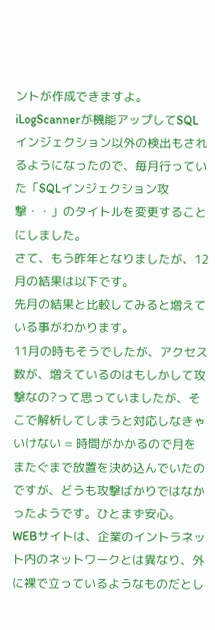ントが作成できますよ。
iLogScannerが機能アップしてSQLインジェクション以外の検出もされるようになったので、毎月行っていた「SQLインジェクション攻撃・・」のタイトルを変更することにしました。
さて、もう昨年となりましたが、12月の結果は以下です。
先月の結果と比較してみると増えている事がわかります。
11月の時もそうでしたが、アクセス数が、増えているのはもしかして攻撃なの?って思っていましたが、そこで解析してしまうと対応しなきゃいけない = 時間がかかるので月をまたぐまで放置を決め込んでいたのですが、どうも攻撃ばかりではなかったようです。ひとまず安心。
WEBサイトは、企業のイントラネット内のネットワークとは異なり、外に裸で立っているようなものだとし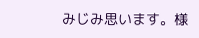みじみ思います。様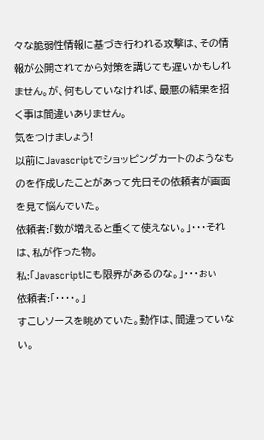々な脆弱性情報に基づき行われる攻撃は、その情報が公開されてから対策を講じても遅いかもしれません。が、何もしていなければ、最悪の結果を招く事は間違いありません。
気をつけましょう!
以前にJavascriptでショッピングカートのようなものを作成したことがあって先日その依頼者が画面を見て悩んでいた。
依頼者:「数が増えると重くて使えない。」・・・それは、私が作った物。
私:「Javascriptにも限界があるのな。」・・・ぉぃ
依頼者:「・・・・。」
すこしソースを眺めていた。動作は、間違っていない。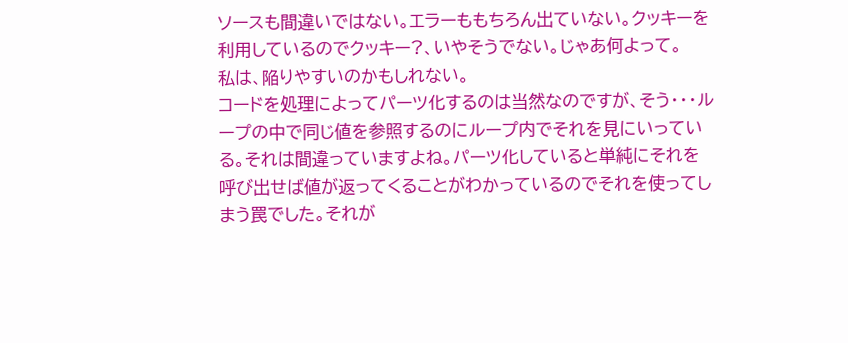ソースも間違いではない。エラーももちろん出ていない。クッキーを利用しているのでクッキー?、いやそうでない。じゃあ何よって。
私は、陥りやすいのかもしれない。
コードを処理によってパーツ化するのは当然なのですが、そう・・・ループの中で同じ値を参照するのにループ内でそれを見にいっている。それは間違っていますよね。パーツ化していると単純にそれを呼び出せば値が返ってくることがわかっているのでそれを使ってしまう罠でした。それが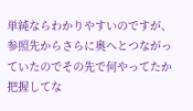単純ならわかりやすいのですが、参照先からさらに奥へとつながっていたのでその先で何やってたか把握してな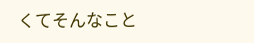くてそんなこと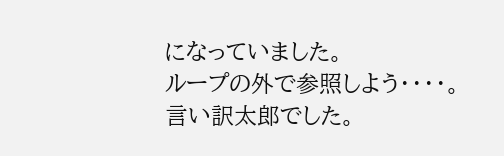になっていました。
ループの外で参照しよう・・・・。
言い訳太郎でした。